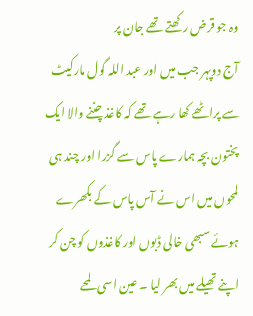وہ جو قرض رکھتے تھے جان پر
آج دوپہر جب میں اور عبد اللہ گول مارکیٹ سے پراٹھے کھا رہے تھے کہ کاغذ چننے والا ایک پختون بچہ ہمارے پاس سے گزرا اور چند ہی لمحوں میں اس نے آس پاس کے بکھرے ہوئے سبھی خالی ڈبوں اور کاغذوں کو چن کر اپنے تھیلے میں بھر لیا ۔ عین اسی لمحے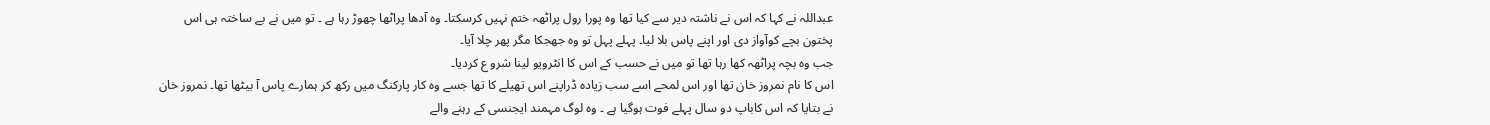عبداللہ نے کہا کہ اس نے ناشتہ دیر سے کیا تھا وہ پورا رول پراٹھہ ختم نہیں کرسکتا۔ وہ آدھا پراٹھا چھوڑ رہا ہے ۔ تو میں نے بے ساختہ ہی اس پختون بچے کوآواز دی اور اپنے پاس بلا لیا۔ پہلے پہل تو وہ جھجکا مگر پھر چلا آیا۔
جب وہ بچہ پراٹھہ کھا رہا تھا تو میں نے حسب کے اس کا انٹرویو لینا شرو ع کردیا۔
اس کا نام نمروز خان تھا اور اس لمحے اسے سب زیادہ ڈراپنے اس تھیلے کا تھا جسے وہ کار پارکنگ میں رکھ کر ہمارے پاس آ بیٹھا تھا۔ نمروز خان نے بتایا کہ اس کاباپ دو سال پہلے فوت ہوگیا ہے ۔ وہ لوگ مہمند ایجنسی کے رہنے والے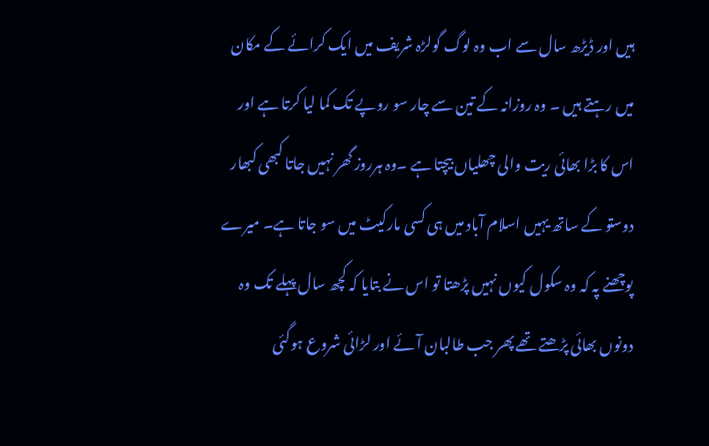ہیں اور ڈیڑھ سال سے اب وہ لوگ گولڑہ شریف میں ایک کرائے کے مکان میں رہتے ہیں ۔ وہ روزانہ کے تین سے چار سو روپے تک کما لیا کرتا ہے اور اس کا بڑا بھائی ریت والی چھلیاں بیچتا ہے ۔وہ ہرروز گھر نہیں جاتا کبھی کبھار دوستو کے ساتھ یہیں اسلام آباد میں ہی کسی مارکیٹ میں سو جاتا ہے۔ میرے پوچھنے پہ کہ وہ سکول کیوں نہیں پڑھتا تو اس نے بتایا کہ کچھ سال پہلے تک وہ دونوں بھائی پڑھتے تھے پھر جب طالبان آئے اور لڑائی شروع ہوگئی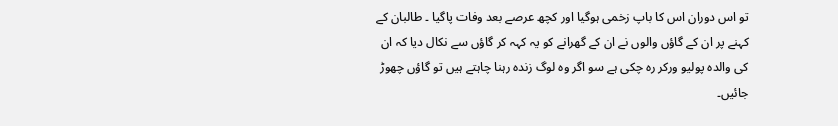تو اس دوران اس کا باپ زخمی ہوگیا اور کچھ عرصے بعد وفات پاگیا ۔ طالبان کے کہنے پر ان کے گاؤں والوں نے ان کے گھرانے کو یہ کہہ کر گاؤں سے نکال دیا کہ ان کی والدہ پولیو ورکر رہ چکی ہے سو اگر وہ لوگ زندہ رہنا چاہتے ہیں تو گاؤں چھوڑ جائیں۔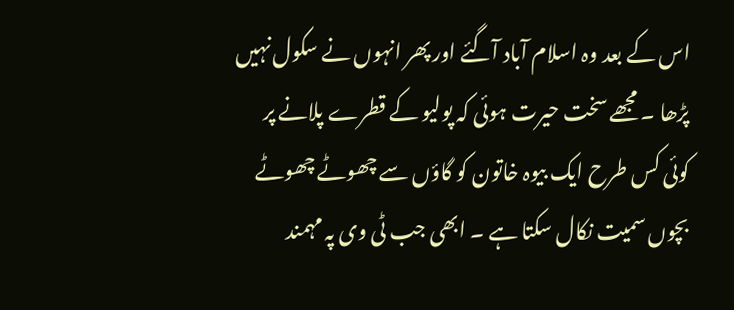اس کے بعد وہ اسلام آباد آگئے اور پھر انہوں نے سکول نہیں پڑھا ۔ مجھے سخت حیرت ہوئی کہ پولیو کے قطرے پلانے پر کوئی کس طرح ایک بیوہ خاتون کو گاؤں سے چھوٹے چھوٹے بچوں سمیت نکال سکتا ہے ۔ ابھی جب ٹی وی پہ مہمند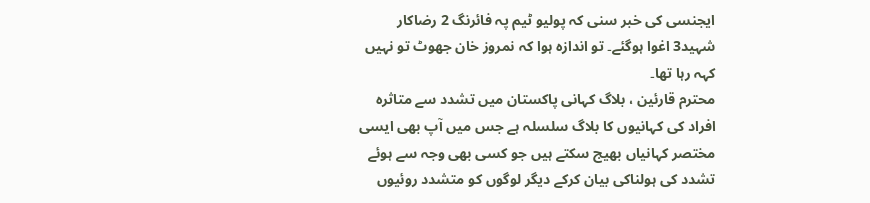ایجنسی کی خبر سنی کہ پولیو ٹیم پہ فائرنگ 2 رضاکار شہید3 اغوا ہوگئے۔ تو اندازہ ہوا کہ نمروز خان جھوٹ تو نہیں کہہ رہا تھا۔
محترم قارئین ، بلاگ کہانی پاکستان میں تشدد سے متاثرہ افراد کی کہانیوں کا بلاگ سلسلہ ہے جس میں آپ بھی ایسی مختصر کہانیاں بھیج سکتے ہیں جو کسی بھی وجہ سے ہوئے تشدد کی ہولناکی بیان کرکے دیگر لوگوں کو متشدد روئیوں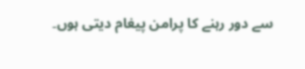سے دور رہنے کا پرامن پیغام دیتی ہوں۔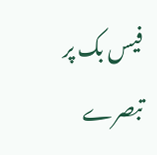فیس بک پر تبصرے